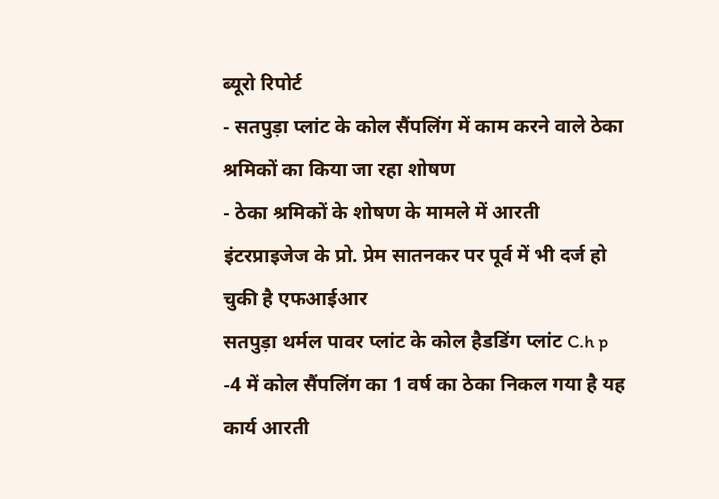ब्यूरो रिपोर्ट
- सतपुड़ा प्लांट के कोल सैंपलिंग में काम करने वाले ठेका श्रमिकों का किया जा रहा शोषण
- ठेका श्रमिकों के शोषण के मामले में आरती इंटरप्राइजेज के प्रो. प्रेम सातनकर पर पूर्व में भी दर्ज हो चुकी है एफआईआर
सतपुड़ा थर्मल पावर प्लांट के कोल हैडडिंग प्लांट C.h p -4 में कोल सैंपलिंग का 1 वर्ष का ठेका निकल गया है यह कार्य आरती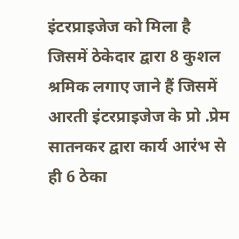इंटरप्राइजेज को मिला है जिसमें ठेकेदार द्वारा 8 कुशल श्रमिक लगाए जाने हैं जिसमें आरती इंटरप्राइजेज के प्रो .प्रेम सातनकर द्वारा कार्य आरंभ से ही 6 ठेका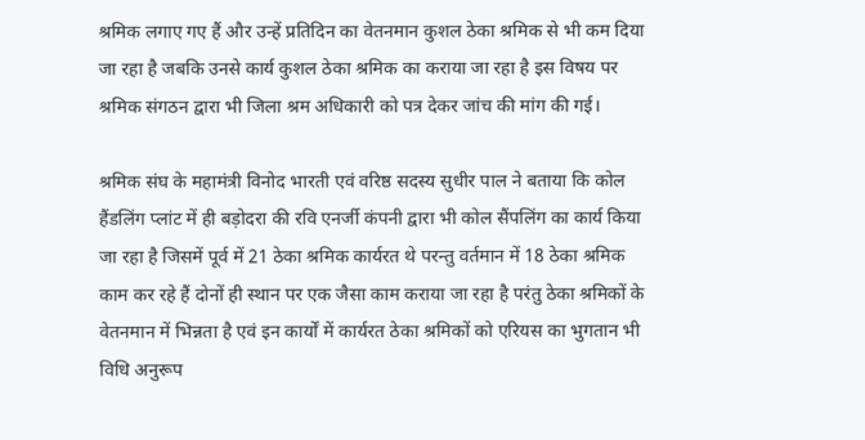श्रमिक लगाए गए हैं और उन्हें प्रतिदिन का वेतनमान कुशल ठेका श्रमिक से भी कम दिया जा रहा है जबकि उनसे कार्य कुशल ठेका श्रमिक का कराया जा रहा है इस विषय पर श्रमिक संगठन द्वारा भी जिला श्रम अधिकारी को पत्र देकर जांच की मांग की गई।

श्रमिक संघ के महामंत्री विनोद भारती एवं वरिष्ठ सदस्य सुधीर पाल ने बताया कि कोल हैंडलिंग प्लांट में ही बड़ोदरा की रवि एनर्जी कंपनी द्वारा भी कोल सैंपलिंग का कार्य किया जा रहा है जिसमें पूर्व में 21 ठेका श्रमिक कार्यरत थे परन्तु वर्तमान में 18 ठेका श्रमिक काम कर रहे हैं दोनों ही स्थान पर एक जैसा काम कराया जा रहा है परंतु ठेका श्रमिकों के वेतनमान में भिन्नता है एवं इन कार्यों में कार्यरत ठेका श्रमिकों को एरियस का भुगतान भी विधि अनुरूप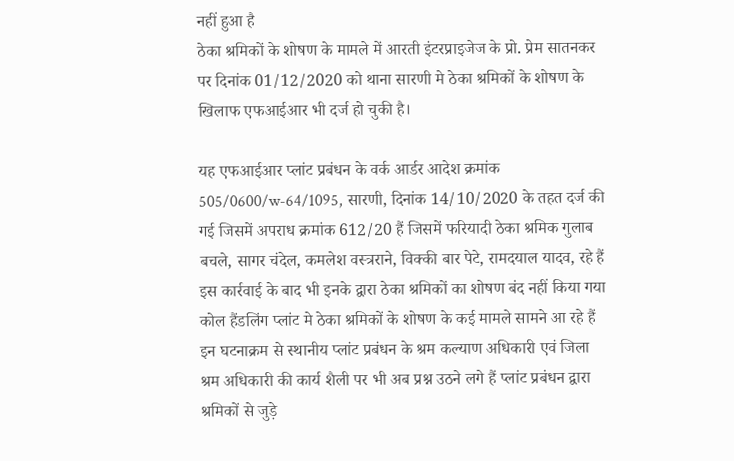नहीं हुआ है
ठेका श्रमिकों के शोषण के मामले में आरती इंटरप्राइजेज के प्रो. प्रेम सातनकर पर दिनांक 01/12/2020 को थाना सारणी मे ठेका श्रमिकों के शोषण के खिलाफ एफआईआर भी दर्ज हो चुकी है।

यह एफआईआर प्लांट प्रबंधन के वर्क आर्डर आदेश क्रमांक 505/0600/w-64/1095, सारणी, दिनांक 14/10/2020 के तहत दर्ज की गई जिसमें अपराध क्रमांक 612/20 हैं जिसमें फरियादी ठेका श्रमिक गुलाब बचले, सागर चंदेल, कमलेश वस्त्रराने, विक्की बार पेटे, रामदयाल यादव, रहे हैं
इस कार्रवाई के बाद भी इनके द्वारा ठेका श्रमिकों का शोषण बंद नहीं किया गया
कोल हैंडलिंग प्लांट मे ठेका श्रमिकों के शोषण के कई मामले सामने आ रहे हैं इन घटनाक्रम से स्थानीय प्लांट प्रबंधन के श्रम कल्याण अधिकारी एवं जिला श्रम अधिकारी की कार्य शैली पर भी अब प्रश्न उठने लगे हैं प्लांट प्रबंधन द्वारा श्रमिकों से जुड़े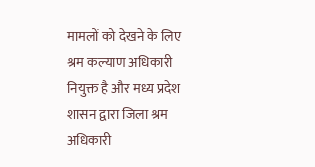मामलों को देखने के लिए श्रम कल्याण अधिकारी नियुक्त है और मध्य प्रदेश शासन द्वारा जिला श्रम अधिकारी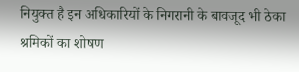नियुक्त है इन अधिकारियों के निगरानी के बावजूद भी ठेका श्रमिकों का शोषण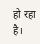हो रहा है।